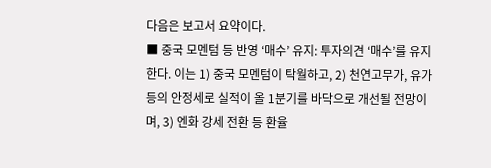다음은 보고서 요약이다.
■ 중국 모멘텀 등 반영 ‘매수’ 유지: 투자의견 ‘매수’를 유지한다. 이는 1) 중국 모멘텀이 탁월하고, 2) 천연고무가, 유가 등의 안정세로 실적이 올 1분기를 바닥으로 개선될 전망이며, 3) 엔화 강세 전환 등 환율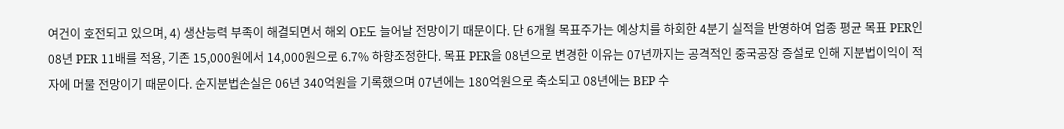여건이 호전되고 있으며, 4) 생산능력 부족이 해결되면서 해외 OE도 늘어날 전망이기 때문이다. 단 6개월 목표주가는 예상치를 하회한 4분기 실적을 반영하여 업종 평균 목표 PER인 08년 PER 11배를 적용, 기존 15,000원에서 14,000원으로 6.7% 하향조정한다. 목표 PER을 08년으로 변경한 이유는 07년까지는 공격적인 중국공장 증설로 인해 지분법이익이 적자에 머물 전망이기 때문이다. 순지분법손실은 06년 340억원을 기록했으며 07년에는 180억원으로 축소되고 08년에는 BEP 수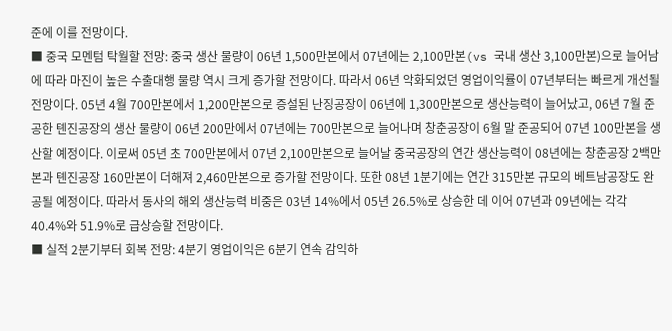준에 이를 전망이다.
■ 중국 모멘텀 탁월할 전망: 중국 생산 물량이 06년 1,500만본에서 07년에는 2,100만본(vs 국내 생산 3,100만본)으로 늘어남에 따라 마진이 높은 수출대행 물량 역시 크게 증가할 전망이다. 따라서 06년 악화되었던 영업이익률이 07년부터는 빠르게 개선될 전망이다. 05년 4월 700만본에서 1,200만본으로 증설된 난징공장이 06년에 1,300만본으로 생산능력이 늘어났고, 06년 7월 준공한 톈진공장의 생산 물량이 06년 200만에서 07년에는 700만본으로 늘어나며 창춘공장이 6월 말 준공되어 07년 100만본을 생산할 예정이다. 이로써 05년 초 700만본에서 07년 2,100만본으로 늘어날 중국공장의 연간 생산능력이 08년에는 창춘공장 2백만본과 톈진공장 160만본이 더해져 2,460만본으로 증가할 전망이다. 또한 08년 1분기에는 연간 315만본 규모의 베트남공장도 완공될 예정이다. 따라서 동사의 해외 생산능력 비중은 03년 14%에서 05년 26.5%로 상승한 데 이어 07년과 09년에는 각각 40.4%와 51.9%로 급상승할 전망이다.
■ 실적 2분기부터 회복 전망: 4분기 영업이익은 6분기 연속 감익하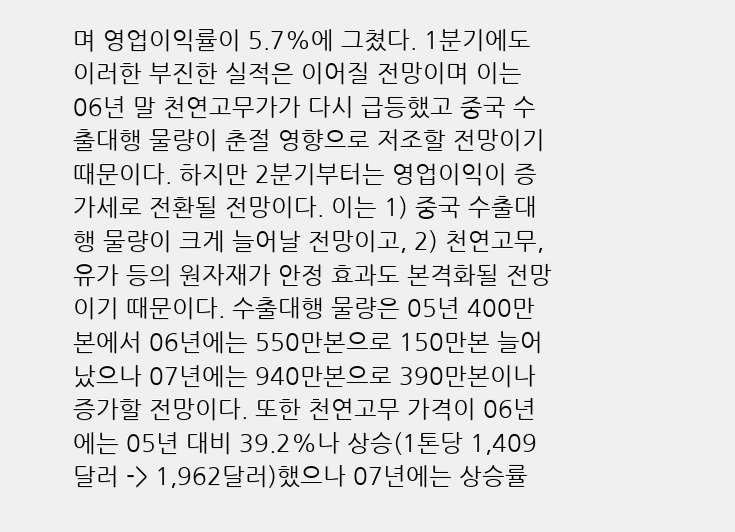며 영업이익률이 5.7%에 그쳤다. 1분기에도 이러한 부진한 실적은 이어질 전망이며 이는 06년 말 천연고무가가 다시 급등했고 중국 수출대행 물량이 춘절 영향으로 저조할 전망이기 때문이다. 하지만 2분기부터는 영업이익이 증가세로 전환될 전망이다. 이는 1) 중국 수출대행 물량이 크게 늘어날 전망이고, 2) 천연고무, 유가 등의 원자재가 안정 효과도 본격화될 전망이기 때문이다. 수출대행 물량은 05년 400만본에서 06년에는 550만본으로 150만본 늘어났으나 07년에는 940만본으로 390만본이나 증가할 전망이다. 또한 천연고무 가격이 06년에는 05년 대비 39.2%나 상승(1톤당 1,409달러 -> 1,962달러)했으나 07년에는 상승률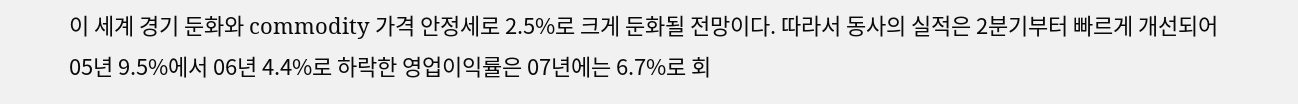이 세계 경기 둔화와 commodity 가격 안정세로 2.5%로 크게 둔화될 전망이다. 따라서 동사의 실적은 2분기부터 빠르게 개선되어 05년 9.5%에서 06년 4.4%로 하락한 영업이익률은 07년에는 6.7%로 회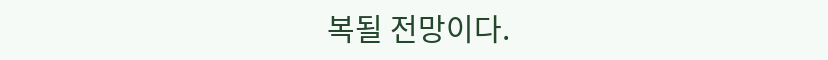복될 전망이다.